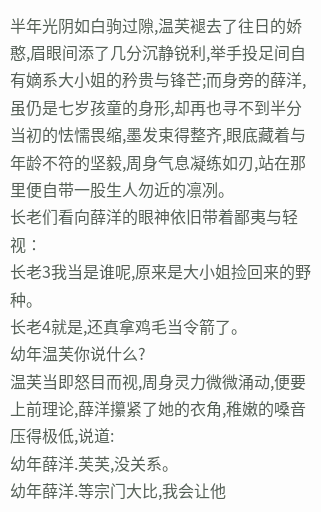半年光阴如白驹过隙,温芙褪去了往日的娇憨,眉眼间添了几分沉静锐利,举手投足间自有嫡系大小姐的矜贵与锋芒;而身旁的薛洋,虽仍是七岁孩童的身形,却再也寻不到半分当初的怯懦畏缩,墨发束得整齐,眼底藏着与年龄不符的坚毅,周身气息凝练如刃,站在那里便自带一股生人勿近的凛冽。
长老们看向薛洋的眼神依旧带着鄙夷与轻视∶
长老3我当是谁呢,原来是大小姐捡回来的野种。
长老4就是,还真拿鸡毛当令箭了。
幼年温芙你说什么?
温芙当即怒目而视,周身灵力微微涌动,便要上前理论,薛洋攥紧了她的衣角,稚嫩的嗓音压得极低,说道:
幼年薛洋.芙芙,没关系。
幼年薛洋.等宗门大比,我会让他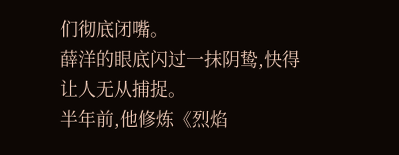们彻底闭嘴。
薛洋的眼底闪过一抹阴鸷,快得让人无从捕捉。
半年前,他修炼《烈焰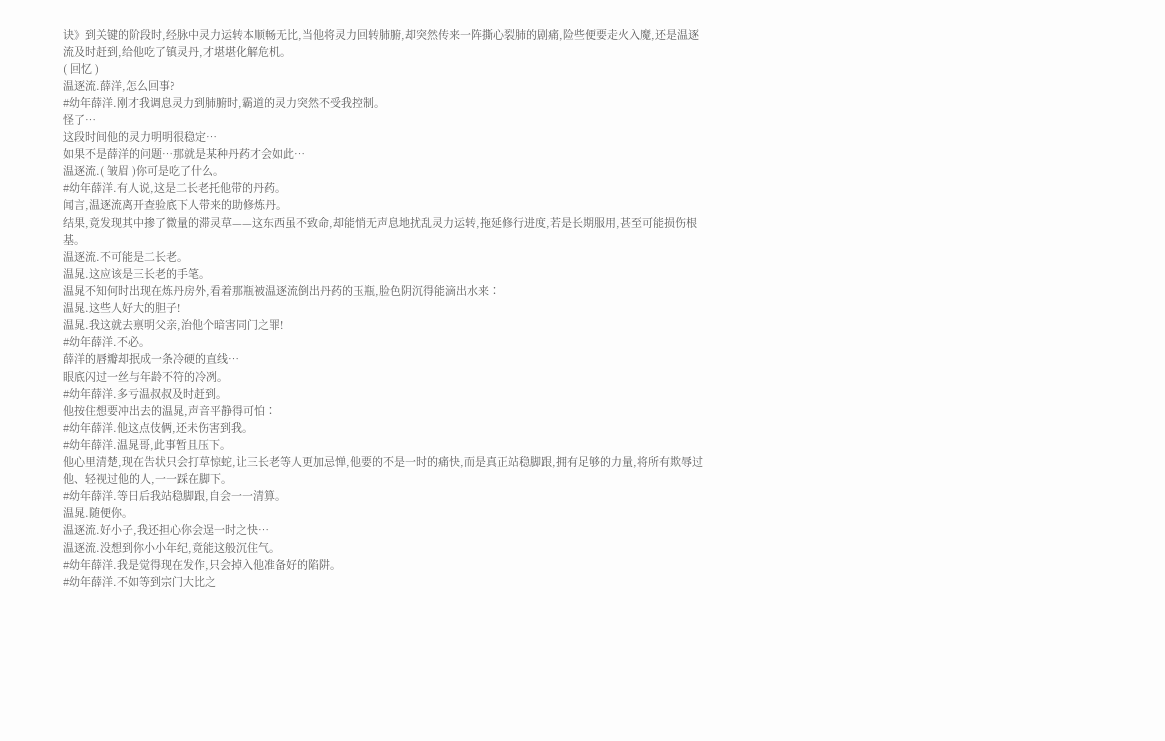诀》到关键的阶段时,经脉中灵力运转本顺畅无比,当他将灵力回转肺腑,却突然传来一阵撕心裂肺的剧痛,险些便要走火入魔,还是温逐流及时赶到,给他吃了镇灵丹,才堪堪化解危机。
( 回忆 )
温逐流.薛洋,怎么回事?
#幼年薛洋.刚才我调息灵力到肺腑时,霸道的灵力突然不受我控制。
怪了…
这段时间他的灵力明明很稳定…
如果不是薛洋的问题…那就是某种丹药才会如此…
温逐流.( 皱眉 )你可是吃了什么。
#幼年薛洋.有人说,这是二长老托他带的丹药。
闻言,温逐流离开查验底下人带来的助修炼丹。
结果,竟发现其中掺了微量的滞灵草——这东西虽不致命,却能悄无声息地扰乱灵力运转,拖延修行进度,若是长期服用,甚至可能损伤根基。
温逐流.不可能是二长老。
温晁.这应该是三长老的手笔。
温晁不知何时出现在炼丹房外,看着那瓶被温逐流倒出丹药的玉瓶,脸色阴沉得能滴出水来∶
温晁.这些人好大的胆子!
温晁.我这就去禀明父亲,治他个暗害同门之罪!
#幼年薛洋.不必。
薛洋的唇瓣却抿成一条冷硬的直线…
眼底闪过一丝与年龄不符的冷冽。
#幼年薛洋.多亏温叔叔及时赶到。
他按住想要冲出去的温晁,声音平静得可怕∶
#幼年薛洋.他这点伎俩,还未伤害到我。
#幼年薛洋.温晁哥,此事暂且压下。
他心里清楚,现在告状只会打草惊蛇,让三长老等人更加忌惮,他要的不是一时的痛快,而是真正站稳脚跟,拥有足够的力量,将所有欺辱过他、轻视过他的人,一一踩在脚下。
#幼年薛洋.等日后我站稳脚跟,自会一一清算。
温晁.随便你。
温逐流.好小子,我还担心你会逞一时之快…
温逐流.没想到你小小年纪,竟能这般沉住气。
#幼年薛洋.我是觉得现在发作,只会掉入他准备好的陷阱。
#幼年薛洋.不如等到宗门大比之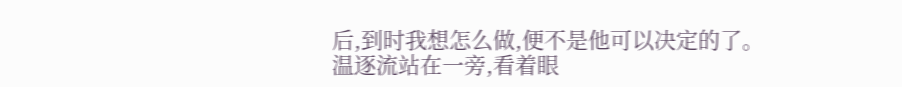后,到时我想怎么做,便不是他可以决定的了。
温逐流站在一旁,看着眼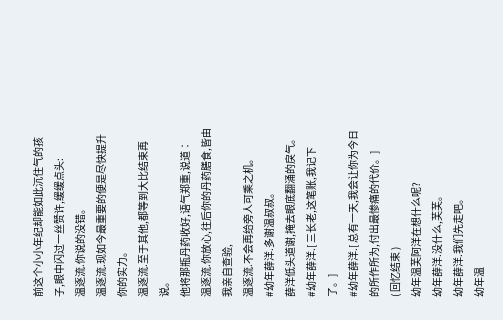前这个小小年纪却能如此沉住气的孩子,眼中闪过一丝赞许,缓缓点头:
温逐流.你说的没错。
温逐流.现如今最重要的便是尽快提升你的实力。
温逐流.至于其他,都等到大比结束再说。
他将那瓶丹药收好,语气郑重,说道∶
温逐流.你放心,往后你的丹药膳食,皆由我亲自查验,
温逐流.不会再给旁人可乘之机。
#幼年薛洋.多谢温叔叔。
薛洋低头道谢,掩去眼底翻涌的戾气。
#幼年薛洋.[ 三长老,这笔账,我记下了。]
#幼年薛洋.[ 总有一天,我会让你为今日的所作所为,付出最惨痛的代价。]
( 回忆结束 )
幼年温芙阿洋在想什么呢?
幼年薛洋.没什么,芙芙。
幼年薛洋.我们先走吧。
幼年温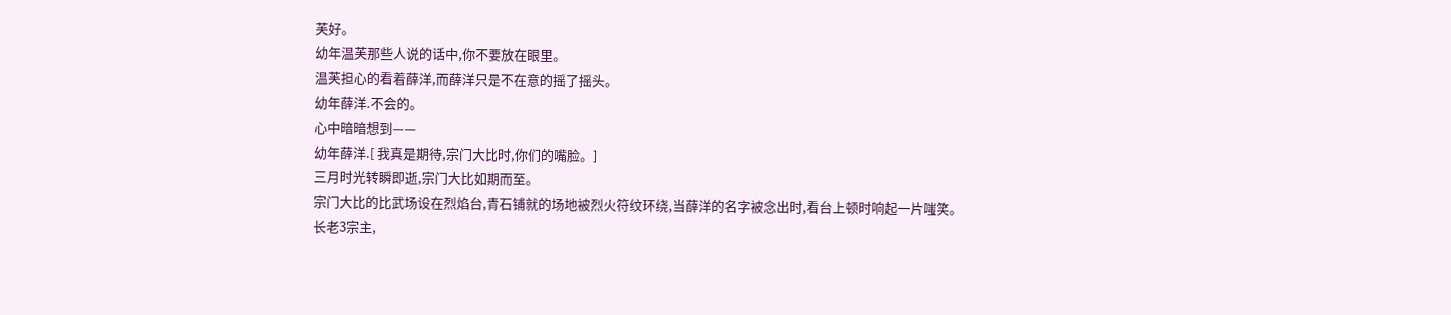芙好。
幼年温芙那些人说的话中,你不要放在眼里。
温芙担心的看着薛洋,而薛洋只是不在意的摇了摇头。
幼年薛洋.不会的。
心中暗暗想到——
幼年薛洋.[ 我真是期待,宗门大比时,你们的嘴脸。]
三月时光转瞬即逝,宗门大比如期而至。
宗门大比的比武场设在烈焰台,青石铺就的场地被烈火符纹环绕,当薛洋的名字被念出时,看台上顿时响起一片嗤笑。
长老3宗主,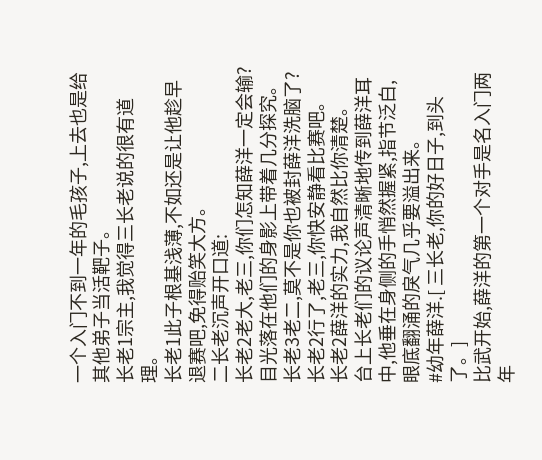一个入门不到一年的毛孩子,上去也是给其他弟子当活靶子。
长老1宗主,我觉得三长老说的很有道理。
长老1此子根基浅薄,不如还是让他趁早退赛吧,免得贻笑大方。
二长老沉声开口道:
长老2老大,老三,你们怎知薛洋一定会输?
目光落在他们的身影上带着几分探究。
长老3老二,莫不是你也被封薛洋洗脑了?
长老2行了,老三,你快安静看比赛吧。
长老2薛洋的实力,我自然比你清楚。
台上长老们的议论声清晰地传到薛洋耳中,他垂在身侧的手悄然握紧,指节泛白,眼底翻涌的戾气几乎要溢出来。
#幼年薛洋.[ 三长老,你的好日子,到头了。]
比武开始,薛洋的第一个对手是名入门两年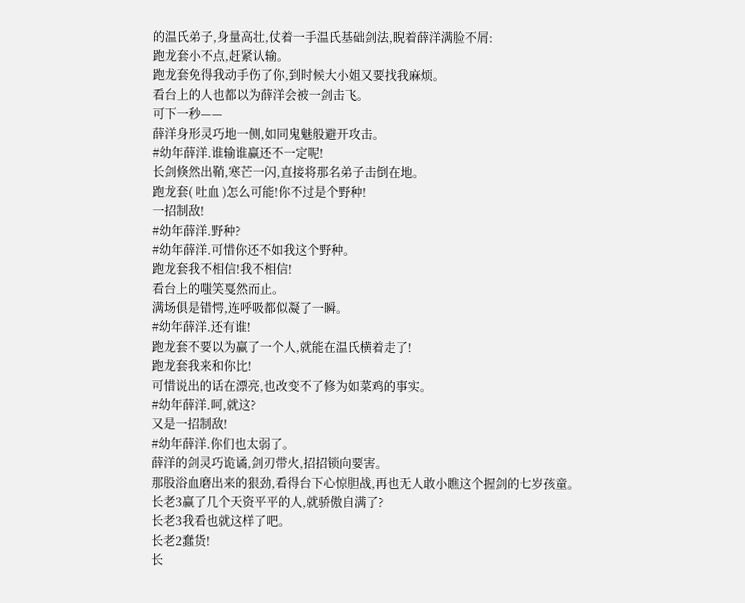的温氏弟子,身量高壮,仗着一手温氏基础剑法,睨着薛洋满脸不屑:
跑龙套小不点,赶紧认输。
跑龙套免得我动手伤了你,到时候大小姐又要找我麻烦。
看台上的人也都以为薛洋会被一剑击飞。
可下一秒——
薛洋身形灵巧地一侧,如同鬼魅般避开攻击。
#幼年薛洋.谁输谁赢还不一定呢!
长剑倏然出鞘,寒芒一闪,直接将那名弟子击倒在地。
跑龙套( 吐血 )怎么可能!你不过是个野种!
一招制敌!
#幼年薛洋.野种?
#幼年薛洋.可惜你还不如我这个野种。
跑龙套我不相信!我不相信!
看台上的嗤笑戛然而止。
满场俱是错愕,连呼吸都似凝了一瞬。
#幼年薛洋.还有谁!
跑龙套不要以为赢了一个人,就能在温氏横着走了!
跑龙套我来和你比!
可惜说出的话在漂亮,也改变不了修为如菜鸡的事实。
#幼年薛洋.呵,就这?
又是一招制敌!
#幼年薛洋.你们也太弱了。
薛洋的剑灵巧诡谲,剑刃带火,招招锁向要害。
那股浴血磨出来的狠劲,看得台下心惊胆战,再也无人敢小瞧这个握剑的七岁孩童。
长老3赢了几个天资平平的人,就骄傲自满了?
长老3我看也就这样了吧。
长老2蠢货!
长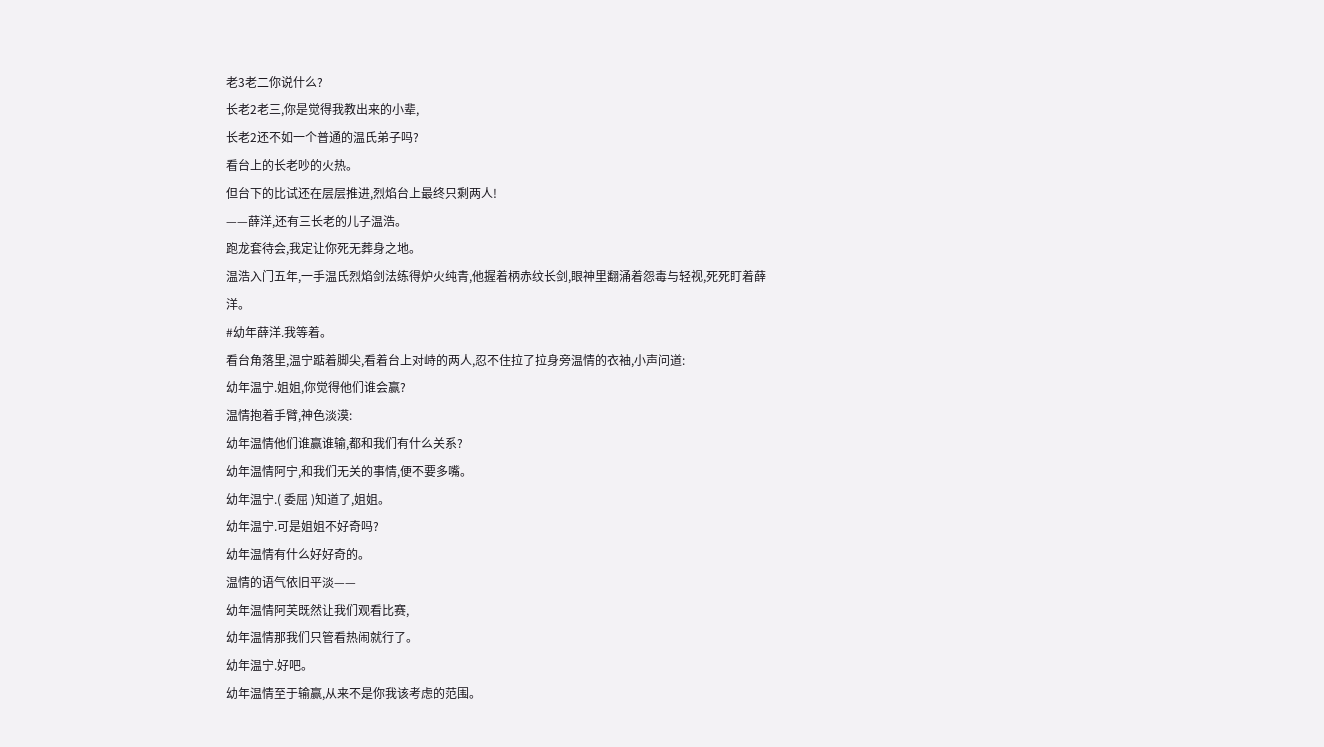老3老二你说什么?
长老2老三,你是觉得我教出来的小辈,
长老2还不如一个普通的温氏弟子吗?
看台上的长老吵的火热。
但台下的比试还在层层推进,烈焰台上最终只剩两人!
——薛洋,还有三长老的儿子温浩。
跑龙套待会,我定让你死无葬身之地。
温浩入门五年,一手温氏烈焰剑法练得炉火纯青,他握着柄赤纹长剑,眼神里翻涌着怨毒与轻视,死死盯着薛洋。
#幼年薛洋.我等着。
看台角落里,温宁踮着脚尖,看着台上对峙的两人,忍不住拉了拉身旁温情的衣袖,小声问道:
幼年温宁.姐姐,你觉得他们谁会赢?
温情抱着手臂,神色淡漠:
幼年温情他们谁赢谁输,都和我们有什么关系?
幼年温情阿宁,和我们无关的事情,便不要多嘴。
幼年温宁.( 委屈 )知道了,姐姐。
幼年温宁.可是姐姐不好奇吗?
幼年温情有什么好好奇的。
温情的语气依旧平淡——
幼年温情阿芙既然让我们观看比赛,
幼年温情那我们只管看热闹就行了。
幼年温宁.好吧。
幼年温情至于输赢,从来不是你我该考虑的范围。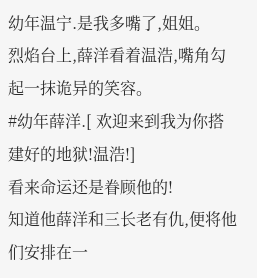幼年温宁.是我多嘴了,姐姐。
烈焰台上,薛洋看着温浩,嘴角勾起一抹诡异的笑容。
#幼年薛洋.[ 欢迎来到我为你搭建好的地狱!温浩!]
看来命运还是眷顾他的!
知道他薛洋和三长老有仇,便将他们安排在一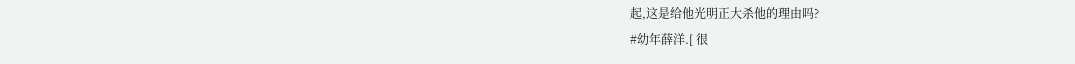起,这是给他光明正大杀他的理由吗?
#幼年薛洋.[ 很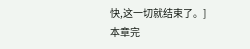快,这一切就结束了。]
本章完